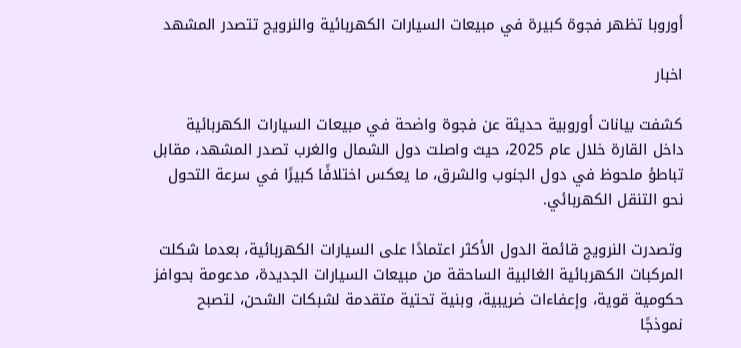أوروبا تظهر فجوة كبيرة في مبيعات السيارات الكهربائية والنرويج تتصدر المشهد

اخبار

كشفت بيانات أوروبية حديثة عن فجوة واضحة في مبيعات السيارات الكهربائية داخل القارة خلال عام 2025، حيث واصلت دول الشمال والغرب تصدر المشهد، مقابل تباطؤ ملحوظ في دول الجنوب والشرق، ما يعكس اختلافًا كبيرًا في سرعة التحول نحو التنقل الكهربائي.

وتصدرت النرويج قائمة الدول الأكثر اعتمادًا على السيارات الكهربائية، بعدما شكلت المركبات الكهربائية الغالبية الساحقة من مبيعات السيارات الجديدة، مدعومة بحوافز حكومية قوية، وإعفاءات ضريبية، وبنية تحتية متقدمة لشبكات الشحن، لتصبح نموذجًا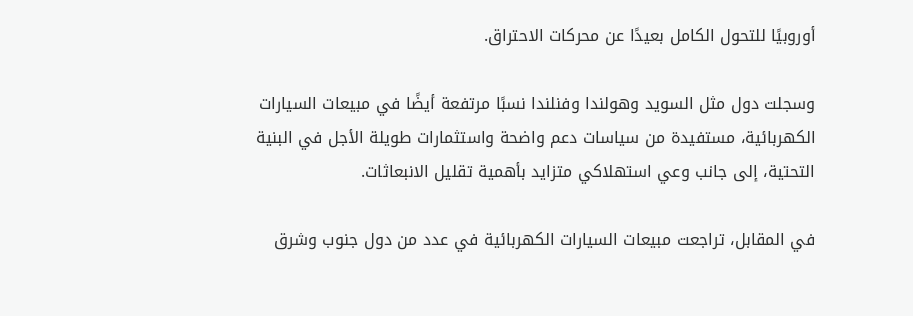أوروبيًا للتحول الكامل بعيدًا عن محركات الاحتراق.

وسجلت دول مثل السويد وهولندا وفنلندا نسبًا مرتفعة أيضًا في مبيعات السيارات الكهربائية، مستفيدة من سياسات دعم واضحة واستثمارات طويلة الأجل في البنية التحتية، إلى جانب وعي استهلاكي متزايد بأهمية تقليل الانبعاثات.

في المقابل، تراجعت مبيعات السيارات الكهربائية في عدد من دول جنوب وشرق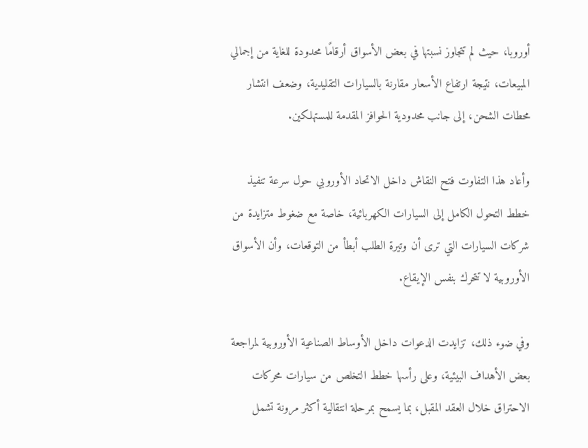أوروبا، حيث لم تتجاوز نسبتها في بعض الأسواق أرقامًا محدودة للغاية من إجمالي المبيعات، نتيجة ارتفاع الأسعار مقارنة بالسيارات التقليدية، وضعف انتشار محطات الشحن، إلى جانب محدودية الحوافز المقدمة للمستهلكين.

وأعاد هذا التفاوت فتح النقاش داخل الاتحاد الأوروبي حول سرعة تنفيذ خطط التحول الكامل إلى السيارات الكهربائية، خاصة مع ضغوط متزايدة من شركات السيارات التي ترى أن وتيرة الطلب أبطأ من التوقعات، وأن الأسواق الأوروبية لا تتحرك بنفس الإيقاع.

وفي ضوء ذلك، تزايدت الدعوات داخل الأوساط الصناعية الأوروبية لمراجعة بعض الأهداف البيئية، وعلى رأسها خطط التخلص من سيارات محركات الاحتراق خلال العقد المقبل، بما يسمح بمرحلة انتقالية أكثر مرونة تشمل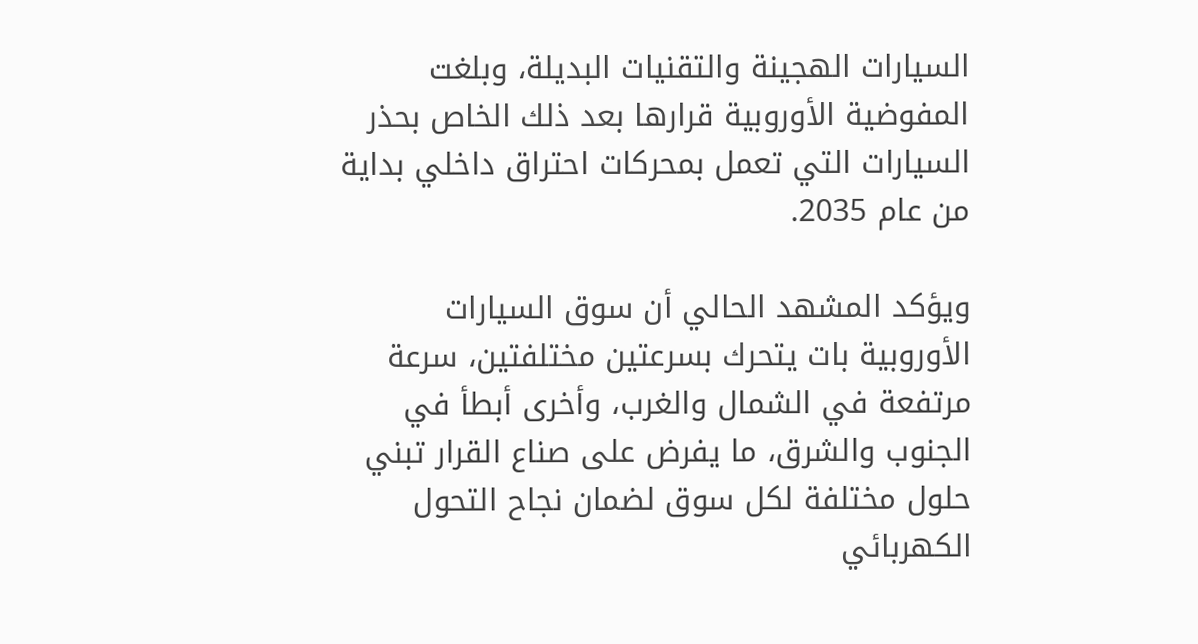السيارات الهجينة والتقنيات البديلة، وبلغت المفوضية الأوروبية قرارها بعد ذلك الخاص بحذر السيارات التي تعمل بمحركات احتراق داخلي بداية من عام 2035.

ويؤكد المشهد الحالي أن سوق السيارات الأوروبية بات يتحرك بسرعتين مختلفتين، سرعة مرتفعة في الشمال والغرب، وأخرى أبطأ في الجنوب والشرق، ما يفرض على صناع القرار تبني حلول مختلفة لكل سوق لضمان نجاح التحول الكهربائي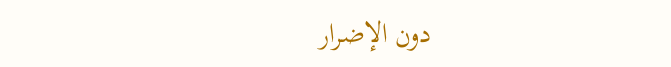دون الإضرار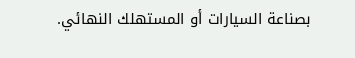بصناعة السيارات أو المستهلك النهائي.